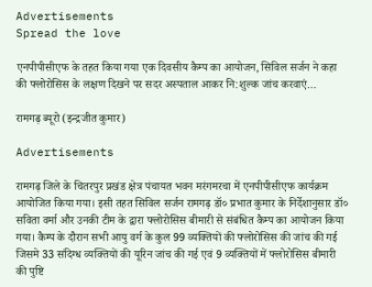Advertisements
Spread the love

एनपीपीसीएफ के तहत किया गया एक दिवसीय कैम्प का आयोजन, सिविल सर्जन ने कहा की फ्लोरोसिस के लक्षण दिखने पर सदर अस्पताल आकर नि:शुल्क जांच करवाएं…

रामगढ़ ब्यूरो (इन्द्रजीत कुमार)

Advertisements

रामगढ़ जिले के चितरपुर प्रखंड क्षेत्र पंचायत भवन मरंगमरचा में एनपीपीसीएफ कार्यक्रम आयोजित किया गया। इसी तहत सिविल सर्जन रामगढ़ डॉ० प्रभात कुमार के निर्देशानुसार डॉ० सविता वर्मा और उनकी टीम के द्वारा फ्लोरोसिस बीमारी से संबंधित कैम्प का आयोजन किया गया। कैम्प के दौरान सभी आयु वर्ग के कुल 99 व्यक्तियों की फ्लोरोसिस की जांच की गई जिसमे 33 संदिग्ध व्यक्तियों की यूरिन जांच की गई एवं 9 व्यक्तियों में फ्लोरोसिस बीमारी की पुष्टि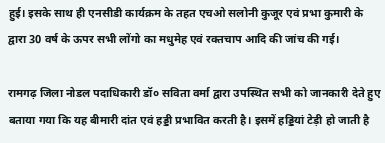हुई। इसके साथ ही एनसीडी कार्यक्रम के तहत एचओ सलोनी कुजूर एवं प्रभा कुमारी के द्वारा 30 वर्ष के ऊपर सभी लोंगो का मधुमेह एवं रक्तचाप आदि की जांच की गई।

रामगढ़ जिला नोडल पदाधिकारी डॉ० सविता वर्मा द्वारा उपस्थित सभी को जानकारी देते हुए बताया गया कि यह बीमारी दांत एवं हड्डी प्रभावित करती है। इसमें हड्डियां टेड़ी हो जाती है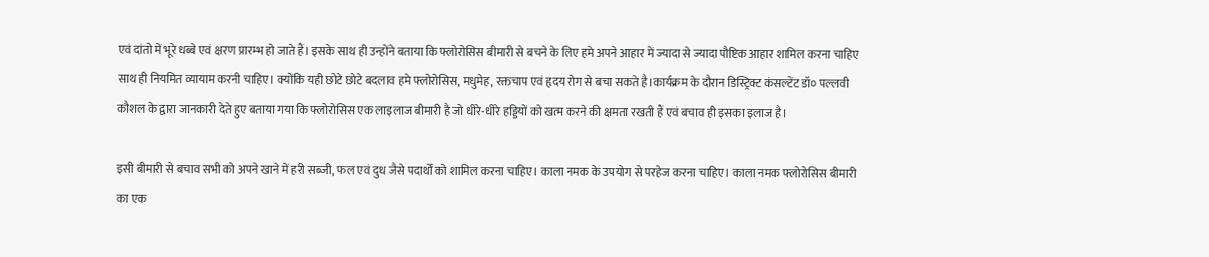एवं दांतो में भूरे धब्बे एवं क्षरण प्रारम्भ हो जाते हैं। इसके साथ ही उन्होंने बताया कि फ्लोरोसिस बीमारी से बचने के लिए हमे अपने आहार में ज्यादा से ज्यादा पौष्टिक आहार शामिल करना चाहिए साथ ही नियमित व्यायाम करनी चाहिए। क्योंकि यही छोटे छोटे बदलाव हमे फ्लोरोसिस, मधुमेह, रक्तचाप एवं हृदय रोग से बचा सकते है।कार्यक्रम के दौरान डिस्ट्रिक्ट कंसल्टेंट डॉ० पल्लवी कौशल के द्वारा जानकारी देते हुए बताया गया कि फ्लोरोसिस एक लाइलाज बीमारी है जो धीरे-धीरे हड्डियों को खत्म करने की क्षमता रखती हैं एवं बचाव ही इसका इलाज है।

इसी बीमारी से बचाव सभी को अपने खाने में हरी सब्जी, फल एवं दुध जैसे पदार्थों को शामिल करना चाहिए। काला नमक के उपयोग से परहेज करना चाहिए। काला नमक फ्लोरोसिस बीमारी का एक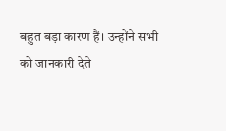बहुत बड़ा कारण हैं। उन्होंने सभी को जानकारी देते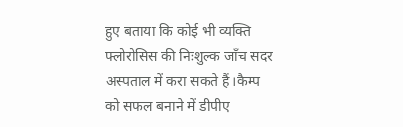हुए बताया कि कोई भी व्यक्ति फ्लोरोसिस की निःशुल्क जाँच सदर अस्पताल में करा सकते हैं।कैम्प को सफल बनाने में डीपीए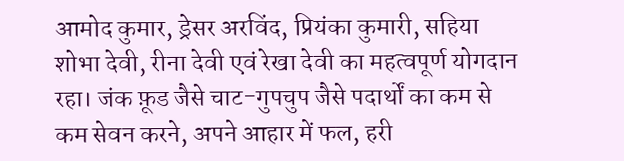आमोद कुमार, ड्रेसर अरविंद, प्रियंका कुमारी, सहिया शोभा देवी, रीना देवी एवं रेखा देवी का महत्वपूर्ण योगदान रहा। जंक फ़ूड जैसे चाट-गुपचुप जैसे पदार्थों का कम से कम सेवन करने, अपने आहार में फल, हरी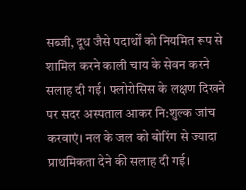सब्जी, दूध जैसे पदार्थों को नियमित रूप से शामिल करने काली चाय के सेवन करने सलाह दी गई। फ्लोरोसिस के लक्षण दिखने पर सदर अस्पताल आकर नि:शुल्क जांच करवाएं। नल के जल को बोरिंग से ज्यादा प्राथमिकता देने की सलाह दी गई।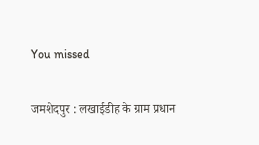You missed

जमशेदपुर : लखाईडीह के ग्राम प्रधान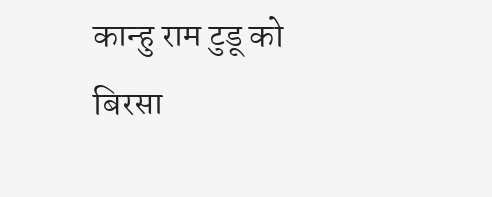कान्हु राम टुडू को बिरसा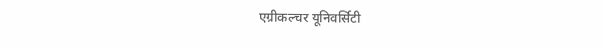एग्रीकल्चर यूनिवर्सिटी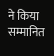ने किया सम्मानित